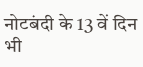नोटबंदी के 13 वें दिन भी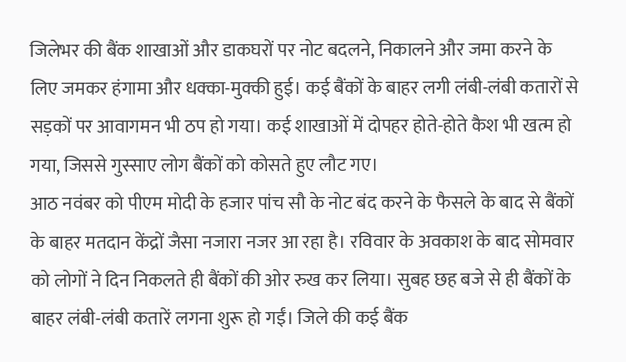जिलेभर की बैंक शाखाओं और डाकघरों पर नोट बदलने, निकालने और जमा करने के लिए जमकर हंगामा और धक्का-मुक्की हुई। कई बैंकों के बाहर लगी लंबी-लंबी कतारों से सड़कों पर आवागमन भी ठप हो गया। कई शाखाओं में दोपहर होते-होते कैश भी खत्म हो गया, जिससे गुस्साए लोग बैंकों को कोसते हुए लौट गए।
आठ नवंबर को पीएम मोदी के हजार पांच सौ के नोट बंद करने के फैसले के बाद से बैंकों के बाहर मतदान केंद्रों जैसा नजारा नजर आ रहा है। रविवार के अवकाश के बाद सोमवार को लोगों ने दिन निकलते ही बैंकों की ओर रुख कर लिया। सुबह छह बजे से ही बैंकों के बाहर लंबी-लंबी कतारें लगना शुरू हो गईं। जिले की कई बैंक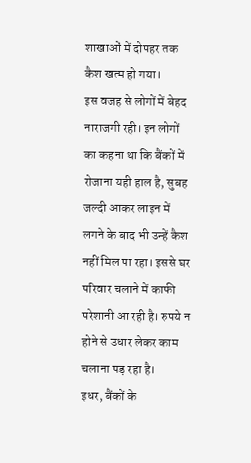शाखाओं में दोपहर तक कैश खत्म हो गया।
इस वजह से लोगों में बेहद नाराजगी रही। इन लोगों का कहना था कि बैंकों में रोजाना यही हाल है, सुबह जल्दी आकर लाइन में लगने के बाद भी उन्हें कैश नहीं मिल पा रहा। इससे घर परिवार चलाने में काफी परेशानी आ रही है। रुपये न होने से उधार लेकर काम चलाना पड़ रहा है।
इधर, बैंकों के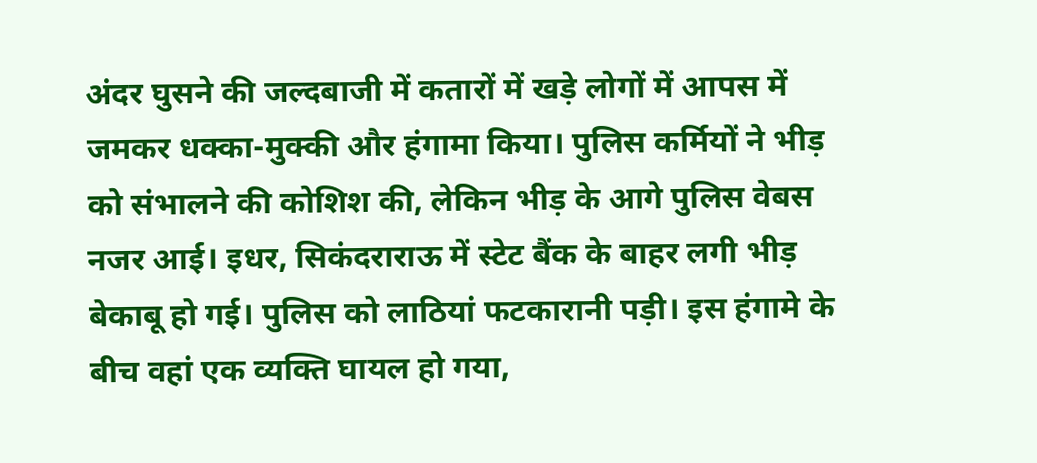अंदर घुसने की जल्दबाजी में कतारों में खड़े लोगों में आपस में जमकर धक्का-मुक्की और हंगामा किया। पुलिस कर्मियों ने भीड़ को संभालने की कोशिश की, लेकिन भीड़ के आगे पुलिस वेबस नजर आई। इधर, सिकंदराराऊ में स्टेट बैंक के बाहर लगी भीड़ बेकाबू हो गई। पुलिस को लाठियां फटकारानी पड़ी। इस हंगामे के बीच वहां एक व्यक्ति घायल हो गया,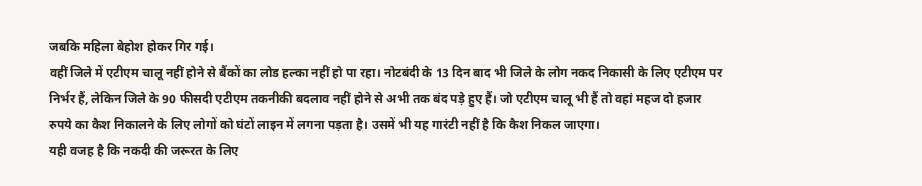जबकि महिला बेहोश होकर गिर गई।
वहीं जिले में एटीएम चालू नहीं होने से बैंकों का लोड हल्का नहीं हो पा रहा। नोटबंदी के 13 दिन बाद भी जिले के लोग नकद निकासी के लिए एटीएम पर निर्भर हैं, लेकिन जिले के 90 फीसदी एटीएम तकनीकी बदलाव नहीं होने से अभी तक बंद पड़े हुए हैं। जो एटीएम चालू भी हैं तो वहां महज दो हजार रुपये का कैश निकालने के लिए लोगों को घंटों लाइन में लगना पड़ता है। उसमें भी यह गारंटी नहीं है कि कैश निकल जाएगा।
यही वजह है कि नकदी की जरूरत के लिए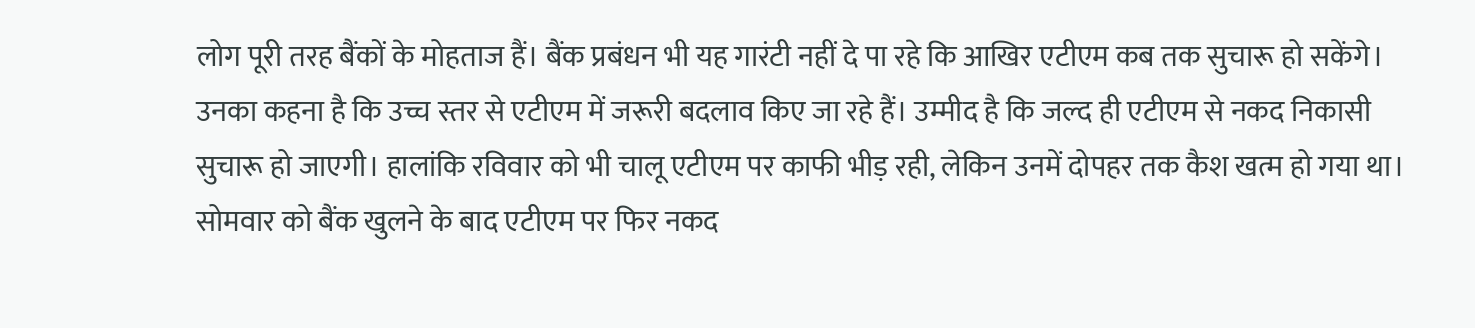लोग पूरी तरह बैंकों के मोहताज हैं। बैंक प्रबंधन भी यह गारंटी नहीं दे पा रहे कि आखिर एटीएम कब तक सुचारू हो सकेंगे। उनका कहना है कि उच्च स्तर से एटीएम में जरूरी बदलाव किए जा रहे हैं। उम्मीद है कि जल्द ही एटीएम से नकद निकासी सुचारू हो जाएगी। हालांकि रविवार को भी चालू एटीएम पर काफी भीड़ रही, लेकिन उनमें दोपहर तक कैश खत्म हो गया था। सोमवार को बैंक खुलने के बाद एटीएम पर फिर नकद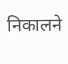निकालने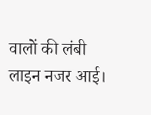वालों की लंबी लाइन नजर आई।